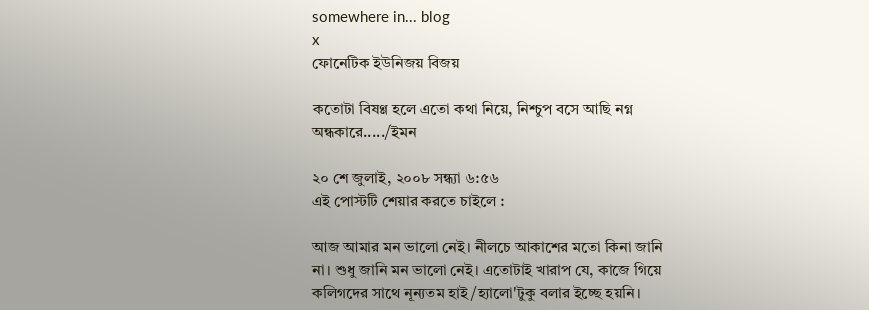somewhere in... blog
x
ফোনেটিক ইউনিজয় বিজয়

কতোটা বিষণ্ণ হলে এতো কথা নিয়ে, নিশ্চুপ বসে আছি নগ্ন অন্ধকারে...../ইমন

২০ শে জুলাই, ২০০৮ সন্ধ্যা ৬:৫৬
এই পোস্টটি শেয়ার করতে চাইলে :

আজ আমার মন ভালো নেই। নীলচে আকাশের মতো কিনা জানি না। শুধু জানি মন ভালো নেই। এতোটাই খারাপ যে, কাজে গিয়ে কলিগদের সাথে নূন্যতম হাই/হ্যালো'টুকু বলার ইচ্ছে হয়নি।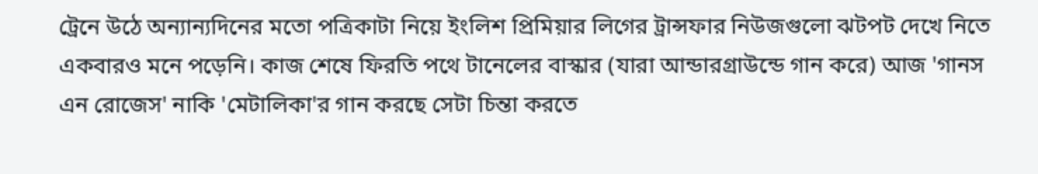ট্রেনে উঠে অন্যান্যদিনের মতো পত্রিকাটা নিয়ে ইংলিশ প্রিমিয়ার লিগের ট্রান্সফার নিউজগুলো ঝটপট দেখে নিতে একবারও মনে পড়েনি। কাজ শেষে ফিরতি পথে টানেলের বাস্কার (যারা আন্ডারগ্রাউন্ডে গান করে) আজ 'গানস এন রোজেস' নাকি 'মেটালিকা'র গান করছে সেটা চিন্তা করতে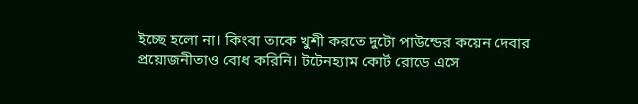ইচ্ছে হলো না। কিংবা তাকে খুশী করতে দুটো পাউন্ডের কয়েন দেবার প্রয়োজনীতাও বোধ করিনি। টটেনহ্যাম কোর্ট রোডে এসে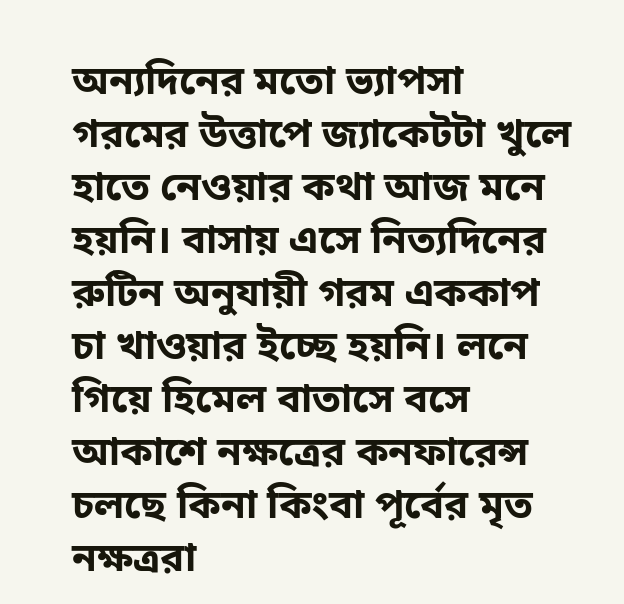অন্যদিনের মতো ভ্যাপসা গরমের উত্তাপে জ্যাকেটটা খুলে হাতে নেওয়ার কথা আজ মনে হয়নি। বাসায় এসে নিত্যদিনের রুটিন অনুযায়ী গরম এককাপ চা খাওয়ার ইচ্ছে হয়নি। লনে গিয়ে হিমেল বাতাসে বসে আকাশে নক্ষত্রের কনফারেন্স চলছে কিনা কিংবা পূর্বের মৃত নক্ষত্ররা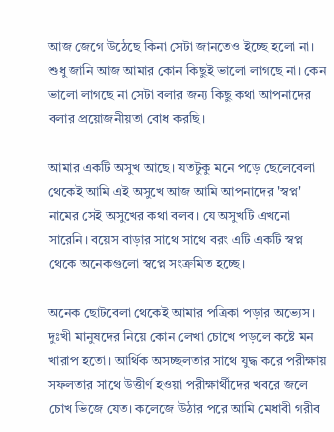আজ জেগে উঠেছে কিনা সেটা জানতেও ইচ্ছে হলো না। শুধু জানি আজ আমার কোন কিছুই ভালো লাগছে না। কেন ভালো লাগছে না সেটা বলার জন্য কিছু কথা আপনাদের বলার প্রয়োজনীয়তা বোধ করছি।

আমার একটি অসুখ আছে। যতটুকু মনে পড়ে ছেলেবেলা থেকেই আমি এই অসুখে আজ আমি আপনাদের 'স্বপ্ন' নামের সেই অসুখের কথা বলব। যে অসুখটি এখনো সারেনি। বয়েস বাড়ার সাথে সাথে বরং এটি একটি স্বপ্ন থেকে অনেকগুলো স্বপ্নে সংক্রমিত হচ্ছে।

অনেক ছোটবেলা থেকেই আমার পত্রিকা পড়ার অভ্যেস। দুঃখী মানুষদের নিয়ে কোন লেখা চোখে পড়লে কষ্টে মন খারাপ হতো। আর্থিক অসচ্ছলতার সাথে যুদ্ধ করে পরীক্ষায় সফলতার সাথে উত্তীর্ণ হওয়া পরীক্ষার্থীদের খবরে জলে চোখ ভিজে যেত। কলেজে উঠার পরে আমি মেধাবী গরীব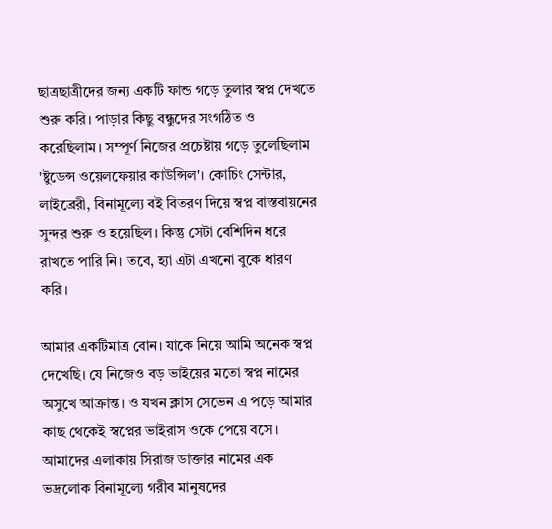ছাত্রছাত্রীদের জন্য একটি ফান্ড গড়ে তুলার স্বপ্ন দেখতে শুরু করি। পাড়ার কিছু বন্ধুদের সংগঠিত ও করেছিলাম। সম্পূর্ণ নিজের প্রচেষ্টায় গড়ে তুলেছিলাম 'ষ্টুডেন্স ওয়েলফেয়ার কাউন্সিল'। কোচিং সেন্টার, লাইব্রেরী, বিনামূল্যে বই বিতরণ দিয়ে স্বপ্ন বাস্তবায়নের সুন্দর শুরু ও হয়েছিল। কিন্তু সেটা বেশিদিন ধরে রাখতে পারি নি। তবে, হ্যা এটা এখনো বুকে ধারণ করি।

আমার একটিমাত্র বোন। যাকে নিয়ে আমি অনেক স্বপ্ন দেখেছি। যে নিজেও বড় ভাইয়ের মতো স্বপ্ন নামের অসুখে আক্রান্ত। ও যখন ক্লাস সেভেন এ পড়ে আমার কাছ থেকেই স্বপ্নের ভাইরাস ওকে পেয়ে বসে। আমাদের এলাকায় সিরাজ ডাক্তার নামের এক ভদ্রলোক বিনামূল্যে গরীব মানুষদের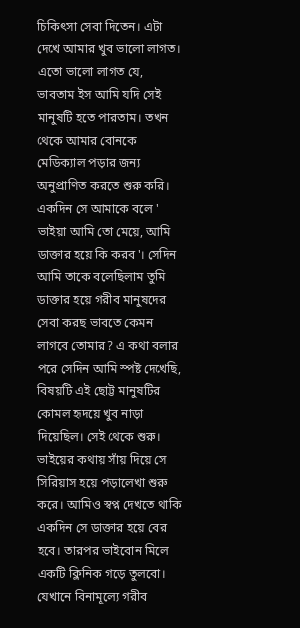চিকিৎসা সেবা দিতেন। এটা দেখে আমার খুব ভালো লাগত। এতো ভালো লাগত যে, ভাবতাম ইস আমি যদি সেই মানুষটি হতে পারতাম। তখন থেকে আমার বোনকে মেডিক্যাল পড়ার জন্য অনুপ্রাণিত করতে শুরু করি। একদিন সে আমাকে বলে ' ভাইয়া আমি তো মেয়ে, আমি ডাক্তার হয়ে কি করব'। সেদিন আমি তাকে বলেছিলাম তুমি ডাক্তার হয়ে গরীব মানুষদের সেবা করছ ভাবতে কেমন লাগবে তোমার? এ কথা বলার পরে সেদিন আমি স্পষ্ট দেখেছি, বিষয়টি এই ছোট্ট মানুষটির কোমল হৃদয়ে খুব নাড়া দিয়েছিল। সেই থেকে শুরু। ভাইয়ের কথায় সাঁয় দিয়ে সে সিরিয়াস হয়ে পড়ালেখা শুরু করে। আমিও স্বপ্ন দেখতে থাকি একদিন সে ডাক্তার হয়ে বের হবে। তারপর ভাইবোন মিলে একটি ক্লিনিক গড়ে তুলবো। যেখানে বিনামূল্যে গরীব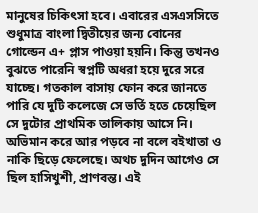মানুষের চিকিৎসা হবে। এবারের এসএসসিতে শুধুমাত্র বাংলা দ্বিতীয়ের জন্য বোনের গোল্ডেন এ+ প্লাস পাওয়া হয়নি। কিন্তু তখনও বুঝতে পারেনি স্বপ্নটি অধরা হয়ে দুরে সরে যাচ্ছে। গতকাল বাসায় ফোন করে জানতে পারি যে দুটি কলেজে সে ভর্তি হতে চেয়েছিল সে দুটোর প্রাথমিক তালিকায় আসে নি। অভিমান করে আর পড়বে না বলে বইখাতা ও নাকি ছিড়ে ফেলেছে। অথচ দুদিন আগেও সে ছিল হাসিখুশী, প্রাণবন্ত। এই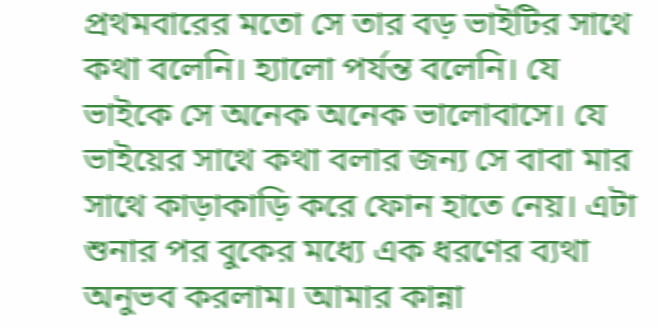প্রথমবারের মতো সে তার বড় ভাইটির সাথে কথা বলেনি। হ্যালো পর্যন্ত বলেনি। যে ভাইকে সে অনেক অনেক ভালোবাসে। যে ভাইয়ের সাথে কথা বলার জন্য সে বাবা মার সাথে কাড়াকাড়ি করে ফোন হাতে নেয়। এটা শুনার পর বুকের মধ্যে এক ধরণের ব্যথা অনুভব করলাম। আমার কান্না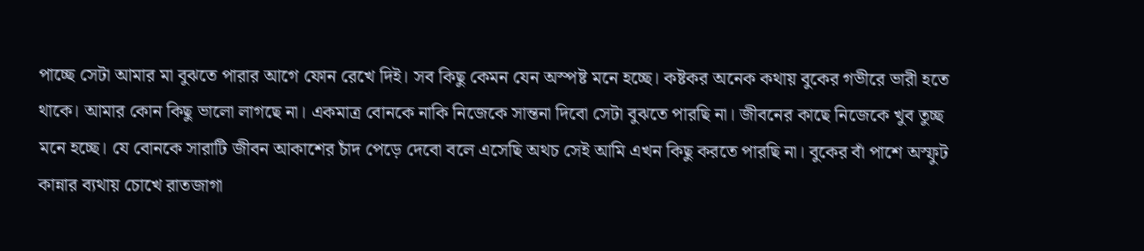পাচ্ছে সেটা আমার মা বুঝতে পারার আগে ফোন রেখে দিই। সব কিছু কেমন যেন অস্পষ্ট মনে হচ্ছে। কষ্টকর অনেক কথায় বুকের গভীরে ভারী হতে থাকে। আমার কোন কিছু ভালো লাগছে না। একমাত্র বোনকে নাকি নিজেকে সান্তনা দিবো সেটা বুঝতে পারছি না। জীবনের কাছে নিজেকে খুব তুচ্ছ মনে হচ্ছে। যে বোনকে সারাটি জীবন আকাশের চাঁদ পেড়ে দেবো বলে এসেছি অথচ সেই আমি এখন কিছু করতে পারছি না। বুকের বাঁ পাশে অস্ফুট কান্নার ব্যথায় চোখে রাতজাগা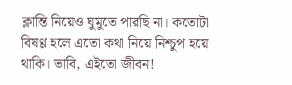ক্লান্তি নিয়েও ঘুমুতে পারছি না। কতোটা বিষণ্ণ হলে এতো কথা নিয়ে নিশ্চুপ হয়ে থাকি। ভাবি, এইতো জীবন!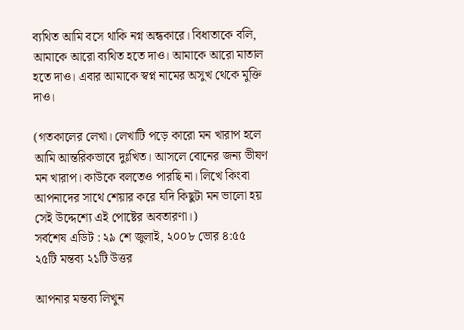ব্যথিত আমি বসে থাকি নগ্ন অন্ধকারে। বিধাতাকে বলি, আমাকে আরো ব্যথিত হতে দাও। আমাকে আরো মাতাল হতে দাও। এবার আমাকে স্বপ্ন নামের অসুখ থেকে মুক্তি দাও।

(গতকালের লেখা। লেখাটি পড়ে কারো মন খারাপ হলে আমি আন্তরিকভাবে দুঃখিত। আসলে বোনের জন্য ভীষণ মন খারাপ। কাউকে বলতেও পারছি না। লিখে কিংবা আপনাদের সাথে শেয়ার করে যদি কিছুটা মন ভালো হয় সেই উদ্দেশ্যে এই পোষ্টের অবতারণা।)
সর্বশেষ এডিট : ২৯ শে জুলাই, ২০০৮ ভোর ৪:৫৫
২৫টি মন্তব্য ২১টি উত্তর

আপনার মন্তব্য লিখুন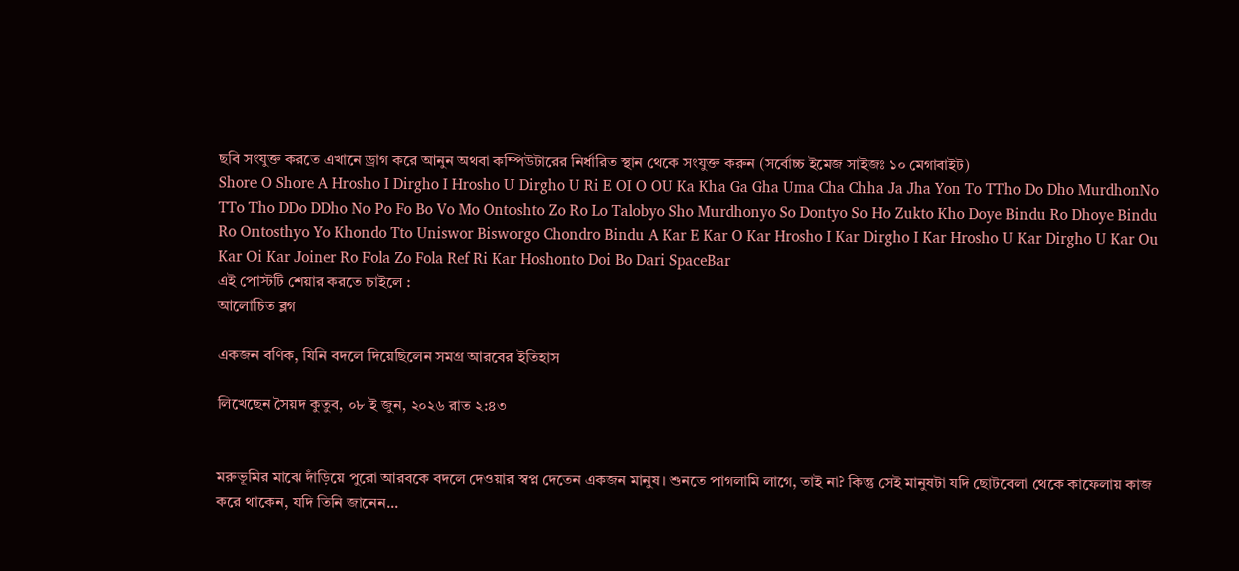ছবি সংযুক্ত করতে এখানে ড্রাগ করে আনুন অথবা কম্পিউটারের নির্ধারিত স্থান থেকে সংযুক্ত করুন (সর্বোচ্চ ইমেজ সাইজঃ ১০ মেগাবাইট)
Shore O Shore A Hrosho I Dirgho I Hrosho U Dirgho U Ri E OI O OU Ka Kha Ga Gha Uma Cha Chha Ja Jha Yon To TTho Do Dho MurdhonNo TTo Tho DDo DDho No Po Fo Bo Vo Mo Ontoshto Zo Ro Lo Talobyo Sho Murdhonyo So Dontyo So Ho Zukto Kho Doye Bindu Ro Dhoye Bindu Ro Ontosthyo Yo Khondo Tto Uniswor Bisworgo Chondro Bindu A Kar E Kar O Kar Hrosho I Kar Dirgho I Kar Hrosho U Kar Dirgho U Kar Ou Kar Oi Kar Joiner Ro Fola Zo Fola Ref Ri Kar Hoshonto Doi Bo Dari SpaceBar
এই পোস্টটি শেয়ার করতে চাইলে :
আলোচিত ব্লগ

একজন বণিক, যিনি বদলে দিয়েছিলেন সমগ্র আরবের ইতিহাস

লিখেছেন সৈয়দ কুতুব, ০৮ ই জুন, ২০২৬ রাত ২:৪৩


মরুভূমির মাঝে দাঁড়িয়ে পুরো আরবকে বদলে দেওয়ার স্বপ্ন দেতেন একজন মানুষ। শুনতে পাগলামি লাগে, তাই না? কিন্তু সেই মানুষটা যদি ছোটবেলা থেকে কাফেলায় কাজ করে থাকেন, যদি তিনি জানেন...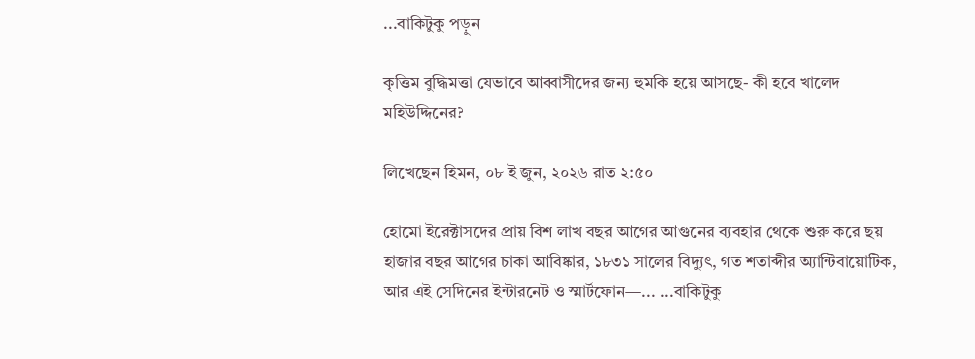...বাকিটুকু পড়ুন

কৃত্তিম বুদ্ধিমত্তা যেভাবে আব্বাসীদের জন্য হুমকি হয়ে আসছে- কী হবে খালেদ মহিউদ্দিনের?

লিখেছেন হিমন, ০৮ ই জুন, ২০২৬ রাত ২:৫০

হোমো ইরেক্টাসদের প্রায় বিশ লাখ বছর আগের আগুনের ব্যবহার থেকে শুরু করে ছয় হাজার বছর আগের চাকা আবিষ্কার, ১৮৩১ সালের বিদ্যুৎ, গত শতাব্দীর অ্যান্টিবায়োটিক, আর এই সেদিনের ইন্টারনেট ও স্মার্টফোন—... ...বাকিটুকু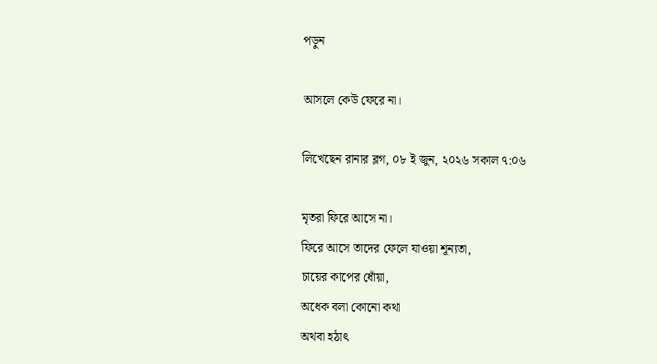পড়ুন

আসলে কেউ ফেরে না।

লিখেছেন রানার ব্লগ, ০৮ ই জুন, ২০২৬ সকাল ৭:০৬

মৃতরা ফিরে আসে না।
ফিরে আসে তাদের ফেলে যাওয়া শূন্যতা,
চায়ের কাপের ধোঁয়া,
অধেক বলা কোনো কথা
অথবা হঠাৎ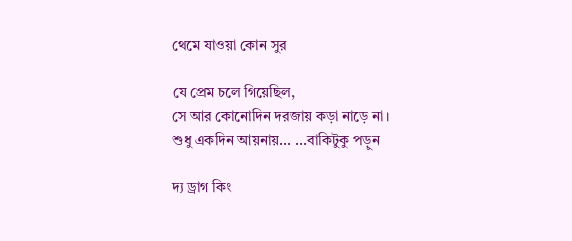থেমে যাওয়া কোন সুর

যে প্রেম চলে গিয়েছিল,
সে আর কোনোদিন দরজায় কড়া নাড়ে না।
শুধু একদিন আয়নায়... ...বাকিটুকু পড়ুন

দ্য ড্রাগ কিং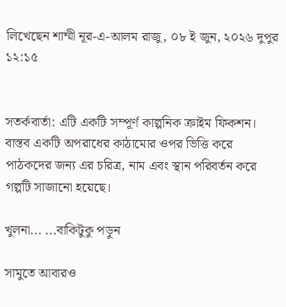লিখেছেন শাম্মী নূর-এ-আলম রাজু, ০৮ ই জুন, ২০২৬ দুপুর ১২:১৫


সতর্কবার্তা: এটি একটি সম্পূর্ণ কাল্পনিক ক্রাইম ফিকশন। বাস্তব একটি অপরাধের কাঠামোর ওপর ভিত্তি করে পাঠকদের জন্য এর চরিত্র, নাম এবং স্থান পরিবর্তন করে গল্পটি সাজানো হয়েছে।

খুলনা... ...বাকিটুকু পড়ুন

সামুতে আবারও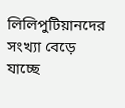লিলিপুটিয়ানদের সংখ্যা বেড়ে যাচ্ছে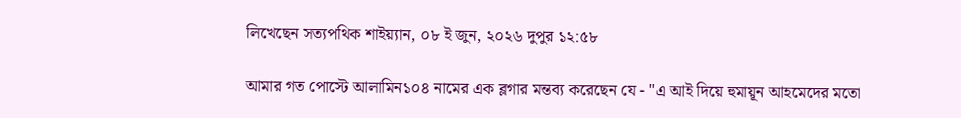লিখেছেন সত্যপথিক শাইয়্যান, ০৮ ই জুন, ২০২৬ দুপুর ১২:৫৮

আমার গত পোস্টে আলামিন১০৪ নামের এক ব্লগার মন্তব্য করেছেন যে - "এ আই দিয়ে হুমায়ূন আহমেদের মতো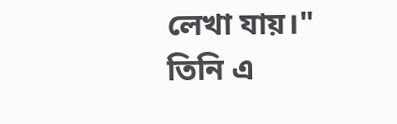লেখা যায়।"
তিনি এ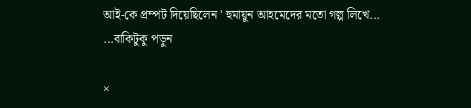আই-কে প্রম্পট দিয়েছিলেন ' হুমায়ুন আহমেদের মতো গল্প লিখে... ...বাকিটুকু পড়ুন

×